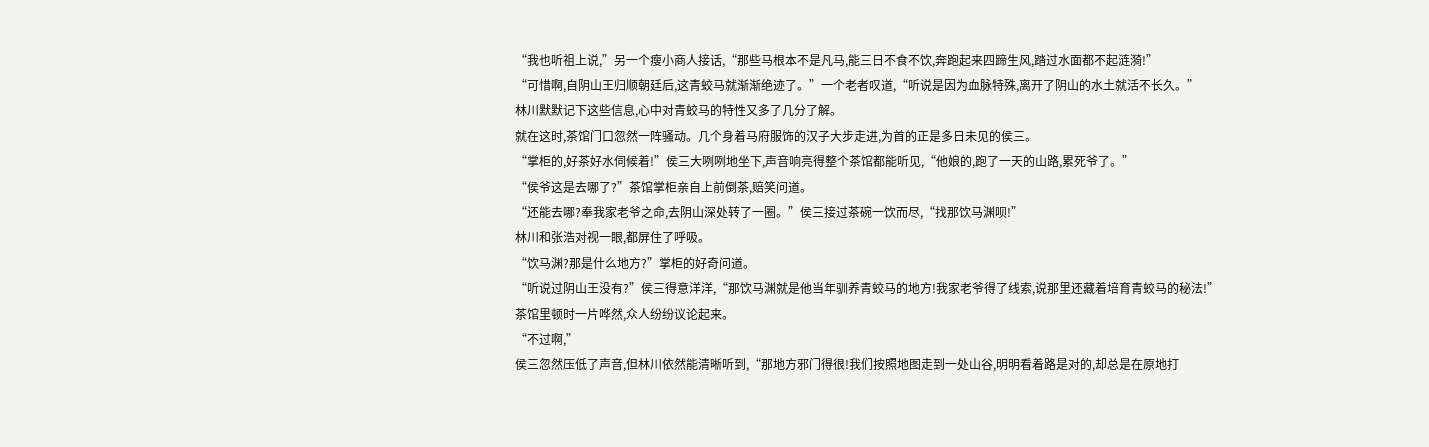“我也听祖上说,”另一个瘦小商人接话,“那些马根本不是凡马,能三日不食不饮,奔跑起来四蹄生风,踏过水面都不起涟漪!”
“可惜啊,自阴山王归顺朝廷后,这青蛟马就渐渐绝迹了。”一个老者叹道,“听说是因为血脉特殊,离开了阴山的水土就活不长久。”
林川默默记下这些信息,心中对青蛟马的特性又多了几分了解。
就在这时,茶馆门口忽然一阵骚动。几个身着马府服饰的汉子大步走进,为首的正是多日未见的侯三。
“掌柜的,好茶好水伺候着!”侯三大咧咧地坐下,声音响亮得整个茶馆都能听见,“他娘的,跑了一天的山路,累死爷了。”
“侯爷这是去哪了?”茶馆掌柜亲自上前倒茶,赔笑问道。
“还能去哪?奉我家老爷之命,去阴山深处转了一圈。”侯三接过茶碗一饮而尽,“找那饮马渊呗!”
林川和张浩对视一眼,都屏住了呼吸。
“饮马渊?那是什么地方?”掌柜的好奇问道。
“听说过阴山王没有?”侯三得意洋洋,“那饮马渊就是他当年驯养青蛟马的地方!我家老爷得了线索,说那里还藏着培育青蛟马的秘法!”
茶馆里顿时一片哗然,众人纷纷议论起来。
“不过啊,”
侯三忽然压低了声音,但林川依然能清晰听到,“那地方邪门得很!我们按照地图走到一处山谷,明明看着路是对的,却总是在原地打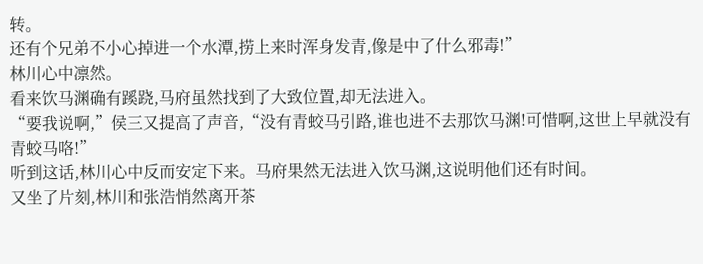转。
还有个兄弟不小心掉进一个水潭,捞上来时浑身发青,像是中了什么邪毒!”
林川心中凛然。
看来饮马渊确有蹊跷,马府虽然找到了大致位置,却无法进入。
“要我说啊,”侯三又提高了声音,“没有青蛟马引路,谁也进不去那饮马渊!可惜啊,这世上早就没有青蛟马咯!”
听到这话,林川心中反而安定下来。马府果然无法进入饮马渊,这说明他们还有时间。
又坐了片刻,林川和张浩悄然离开茶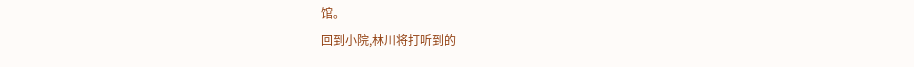馆。
回到小院,林川将打听到的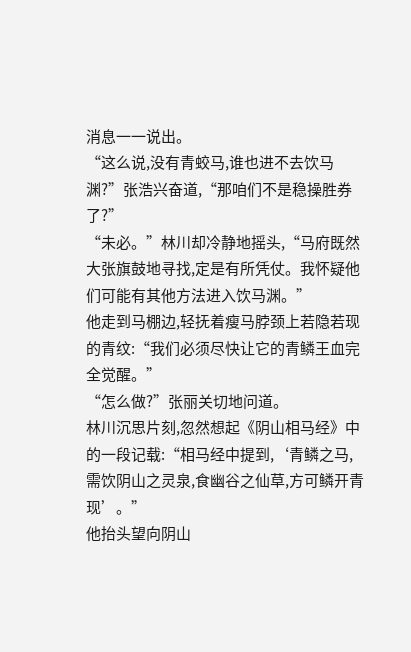消息一一说出。
“这么说,没有青蛟马,谁也进不去饮马渊?”张浩兴奋道,“那咱们不是稳操胜券了?”
“未必。”林川却冷静地摇头,“马府既然大张旗鼓地寻找,定是有所凭仗。我怀疑他们可能有其他方法进入饮马渊。”
他走到马棚边,轻抚着瘦马脖颈上若隐若现的青纹:“我们必须尽快让它的青鳞王血完全觉醒。”
“怎么做?”张丽关切地问道。
林川沉思片刻,忽然想起《阴山相马经》中的一段记载:“相马经中提到,‘青鳞之马,需饮阴山之灵泉,食幽谷之仙草,方可鳞开青现’。”
他抬头望向阴山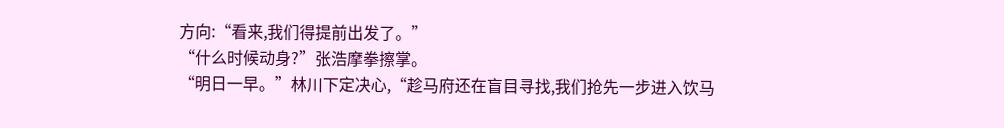方向:“看来,我们得提前出发了。”
“什么时候动身?”张浩摩拳擦掌。
“明日一早。”林川下定决心,“趁马府还在盲目寻找,我们抢先一步进入饮马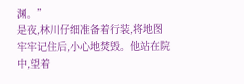渊。”
是夜,林川仔细准备着行装,将地图牢牢记住后,小心地焚毁。他站在院中,望着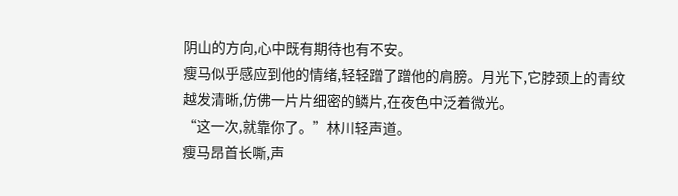阴山的方向,心中既有期待也有不安。
瘦马似乎感应到他的情绪,轻轻蹭了蹭他的肩膀。月光下,它脖颈上的青纹越发清晰,仿佛一片片细密的鳞片,在夜色中泛着微光。
“这一次,就靠你了。”林川轻声道。
瘦马昂首长嘶,声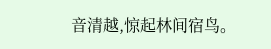音清越,惊起林间宿鸟。